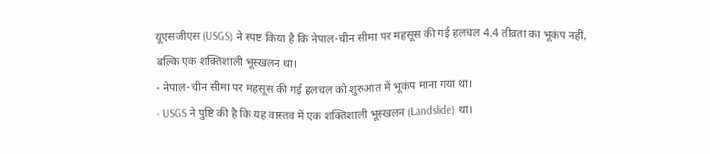यूएसजीएस (USGS) ने स्पष्ट किया है कि नेपाल-चीन सीमा पर महसूस की गई हलचल 4.4 तीव्रता का भूकंप नहीं, बल्कि एक शक्तिशाली भूस्खलन था।
- नेपाल-चीन सीमा पर महसूस की गई हलचल को शुरुआत में भूकंप माना गया था।
- USGS ने पुष्टि की है कि यह वास्तव में एक शक्तिशाली भूस्खलन (Landslide) था।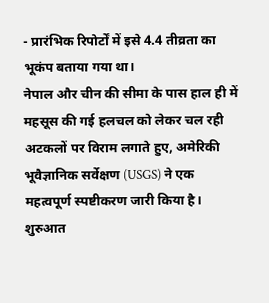- प्रारंभिक रिपोर्टों में इसे 4.4 तीव्रता का भूकंप बताया गया था।
नेपाल और चीन की सीमा के पास हाल ही में महसूस की गई हलचल को लेकर चल रही अटकलों पर विराम लगाते हुए, अमेरिकी भूवैज्ञानिक सर्वेक्षण (USGS) ने एक महत्वपूर्ण स्पष्टीकरण जारी किया है। शुरुआत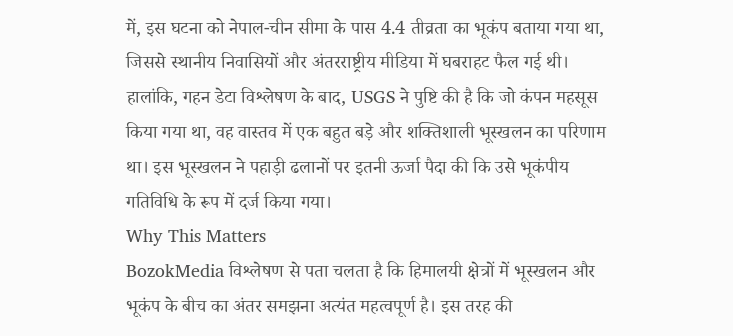में, इस घटना को नेपाल-चीन सीमा के पास 4.4 तीव्रता का भूकंप बताया गया था, जिससे स्थानीय निवासियों और अंतरराष्ट्रीय मीडिया में घबराहट फैल गई थी।
हालांकि, गहन डेटा विश्लेषण के बाद, USGS ने पुष्टि की है कि जो कंपन महसूस किया गया था, वह वास्तव में एक बहुत बड़े और शक्तिशाली भूस्खलन का परिणाम था। इस भूस्खलन ने पहाड़ी ढलानों पर इतनी ऊर्जा पैदा की कि उसे भूकंपीय गतिविधि के रूप में दर्ज किया गया।
Why This Matters
BozokMedia विश्लेषण से पता चलता है कि हिमालयी क्षेत्रों में भूस्खलन और भूकंप के बीच का अंतर समझना अत्यंत महत्वपूर्ण है। इस तरह की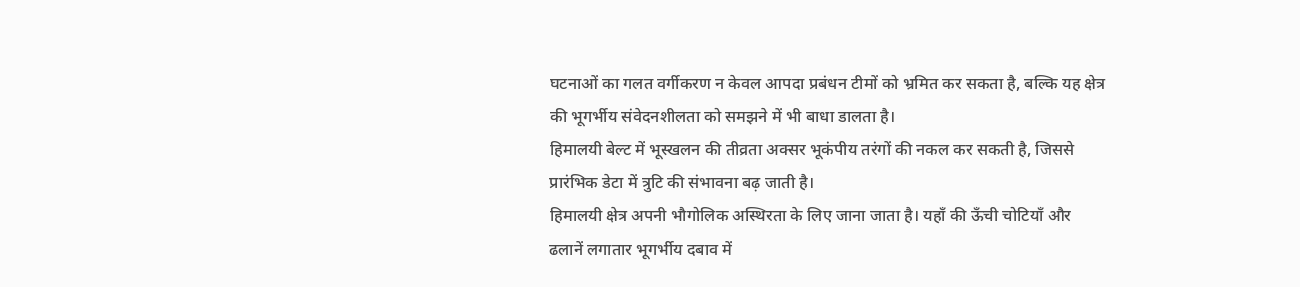घटनाओं का गलत वर्गीकरण न केवल आपदा प्रबंधन टीमों को भ्रमित कर सकता है, बल्कि यह क्षेत्र की भूगर्भीय संवेदनशीलता को समझने में भी बाधा डालता है।
हिमालयी बेल्ट में भूस्खलन की तीव्रता अक्सर भूकंपीय तरंगों की नकल कर सकती है, जिससे प्रारंभिक डेटा में त्रुटि की संभावना बढ़ जाती है।
हिमालयी क्षेत्र अपनी भौगोलिक अस्थिरता के लिए जाना जाता है। यहाँ की ऊँची चोटियाँ और ढलानें लगातार भूगर्भीय दबाव में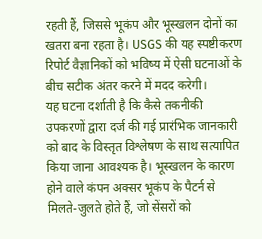रहती हैं, जिससे भूकंप और भूस्खलन दोनों का खतरा बना रहता है। USGS की यह स्पष्टीकरण रिपोर्ट वैज्ञानिकों को भविष्य में ऐसी घटनाओं के बीच सटीक अंतर करने में मदद करेगी।
यह घटना दर्शाती है कि कैसे तकनीकी उपकरणों द्वारा दर्ज की गई प्रारंभिक जानकारी को बाद के विस्तृत विश्लेषण के साथ सत्यापित किया जाना आवश्यक है। भूस्खलन के कारण होने वाले कंपन अक्सर भूकंप के पैटर्न से मिलते-जुलते होते हैं, जो सेंसरों को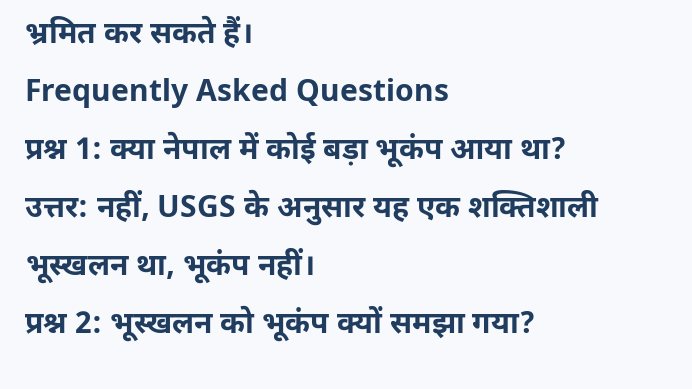भ्रमित कर सकते हैं।
Frequently Asked Questions
प्रश्न 1: क्या नेपाल में कोई बड़ा भूकंप आया था?
उत्तर: नहीं, USGS के अनुसार यह एक शक्तिशाली भूस्खलन था, भूकंप नहीं।
प्रश्न 2: भूस्खलन को भूकंप क्यों समझा गया?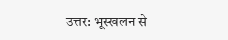उत्तर: भूस्खलन से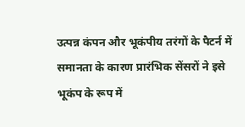उत्पन्न कंपन और भूकंपीय तरंगों के पैटर्न में समानता के कारण प्रारंभिक सेंसरों ने इसे भूकंप के रूप में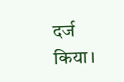दर्ज किया।